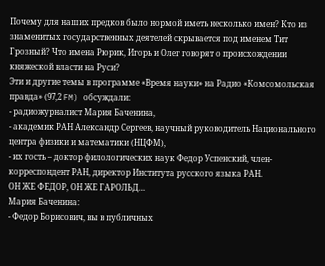Почему для наших предков было нормой иметь несколько имен? Кто из знаменитых государственных деятелей скрывается под именем Тит Грозный? Что имена Рюрик, Игорь и Олег говорят о происхождении княжеской власти на Руси?
Эти и другие темы в программе «Время науки» на Радио «Комсомольская правда» (97,2 FM) обсуждали:
- радиожурналист Мария Баченина,
- академик РАН Александр Сергеев, научный руководитель Национального центра физики и математики (НЦФМ),
- их гость – доктор филологических наук Федор Успенский, член-корреспондент РАН, директор Института русского языка РАН.
ОН ЖЕ ФЕДОР, ОН ЖЕ ГАРОЛЬД…
Мария Баченина:
- Федор Борисович, вы в публичных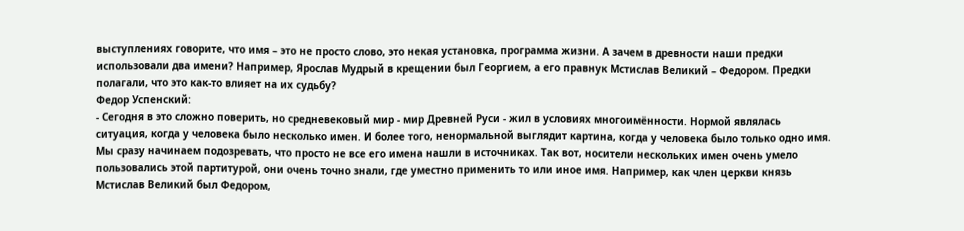выступлениях говорите, что имя – это не просто слово, это некая установка, программа жизни. А зачем в древности наши предки использовали два имени? Например, Ярослав Мудрый в крещении был Георгием, а его правнук Мстислав Великий – Федором. Предки полагали, что это как-то влияет на их судьбу?
Федор Успенский:
- Сегодня в это сложно поверить, но средневековый мир - мир Древней Руси - жил в условиях многоимённости. Нормой являлась ситуация, когда у человека было несколько имен. И более того, ненормальной выглядит картина, когда у человека было только одно имя. Мы сразу начинаем подозревать, что просто не все его имена нашли в источниках. Так вот, носители нескольких имен очень умело пользовались этой партитурой, они очень точно знали, где уместно применить то или иное имя. Например, как член церкви князь Мстислав Великий был Федором,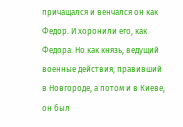причащался и венчался он как Федор. И хоронили его, как Федора. Но как князь, ведущий военные действия, правивший в Новгороде, а потом и в Киеве, он был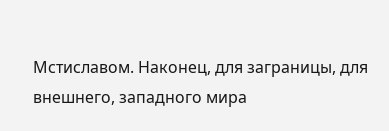Мстиславом. Наконец, для заграницы, для внешнего, западного мира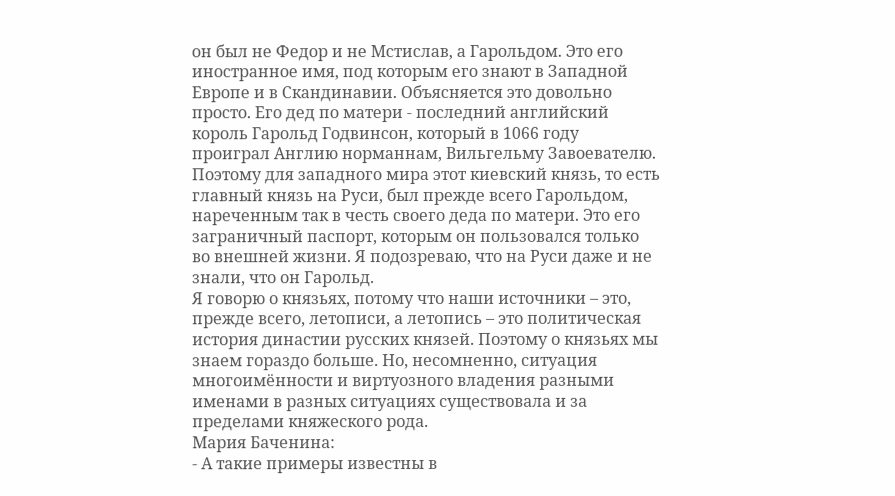он был не Федор и не Мстислав, а Гарольдом. Это его иностранное имя, под которым его знают в Западной Европе и в Скандинавии. Объясняется это довольно просто. Его дед по матери - последний английский король Гарольд Годвинсон, который в 1066 году проиграл Англию норманнам, Вильгельму Завоевателю. Поэтому для западного мира этот киевский князь, то есть главный князь на Руси, был прежде всего Гарольдом, нареченным так в честь своего деда по матери. Это его заграничный паспорт, которым он пользовался только во внешней жизни. Я подозреваю, что на Руси даже и не знали, что он Гарольд.
Я говорю о князьях, потому что наши источники – это, прежде всего, летописи, а летопись – это политическая история династии русских князей. Поэтому о князьях мы знаем гораздо больше. Но, несомненно, ситуация многоимённости и виртуозного владения разными именами в разных ситуациях существовала и за пределами княжеского рода.
Мария Баченина:
- А такие примеры известны в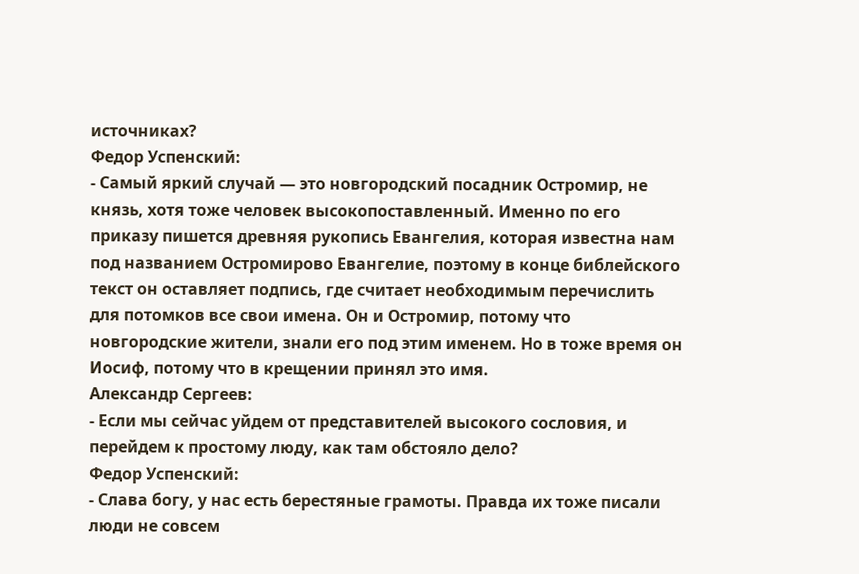источниках?
Федор Успенский:
- Самый яркий случай — это новгородский посадник Остромир, не князь, хотя тоже человек высокопоставленный. Именно по его приказу пишется древняя рукопись Евангелия, которая известна нам под названием Остромирово Евангелие, поэтому в конце библейского текст он оставляет подпись, где считает необходимым перечислить для потомков все свои имена. Он и Остромир, потому что новгородские жители, знали его под этим именем. Но в тоже время он Иосиф, потому что в крещении принял это имя.
Александр Сергеев:
- Если мы сейчас уйдем от представителей высокого сословия, и перейдем к простому люду, как там обстояло дело?
Федор Успенский:
- Слава богу, у нас есть берестяные грамоты. Правда их тоже писали люди не совсем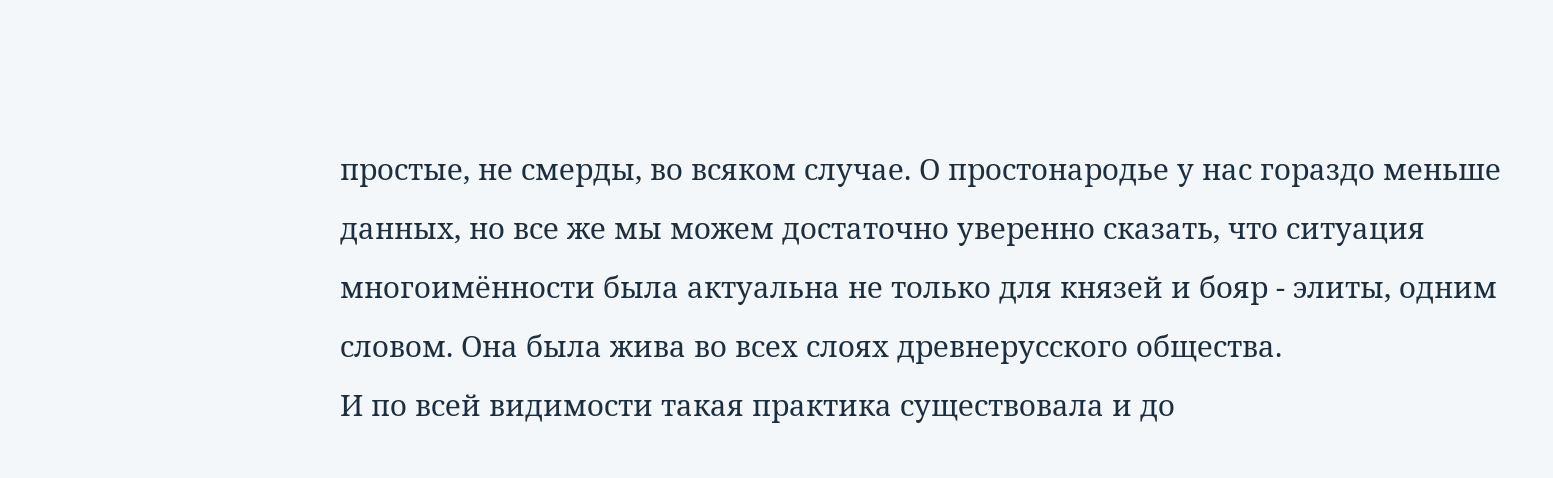простые, не смерды, во всяком случае. О простонародье у нас гораздо меньше данных, но все же мы можем достаточно уверенно сказать, что ситуация многоимённости была актуальна не только для князей и бояр - элиты, одним словом. Она была жива во всех слоях древнерусского общества.
И по всей видимости такая практика существовала и до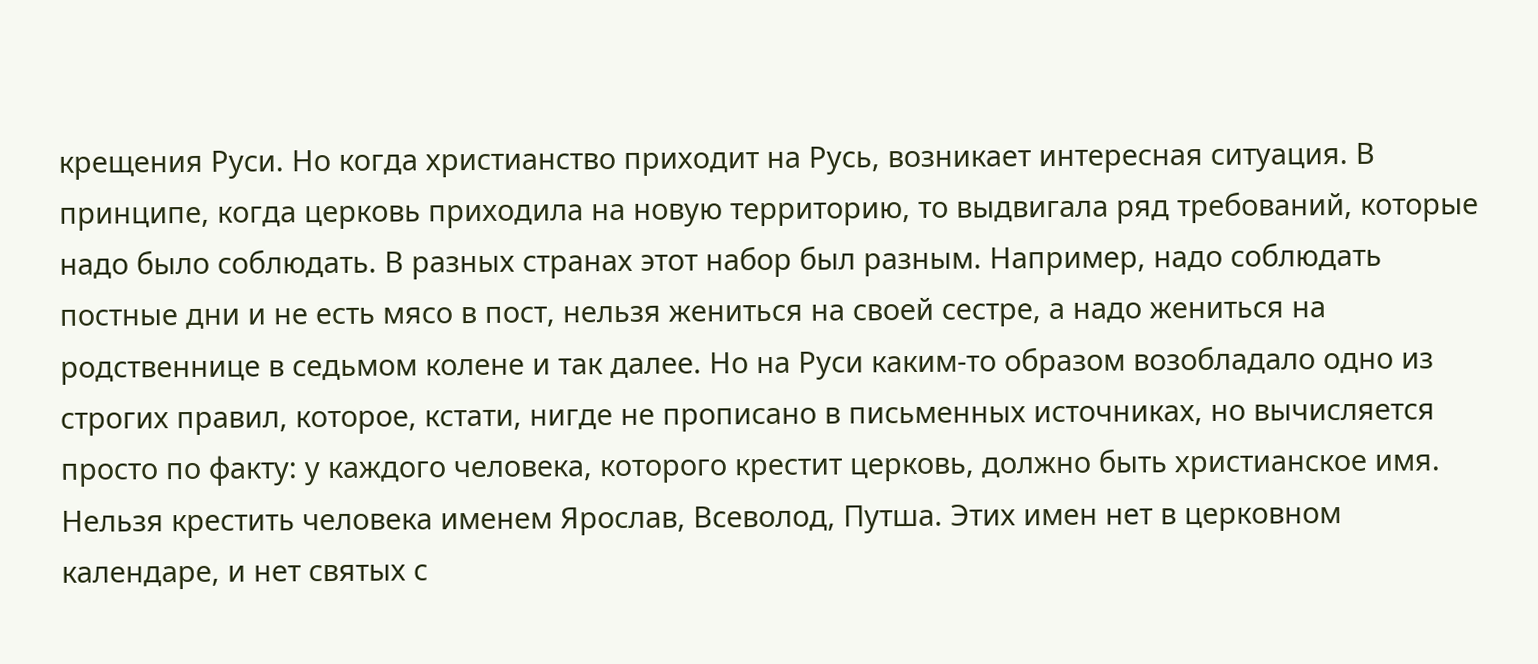крещения Руси. Но когда христианство приходит на Русь, возникает интересная ситуация. В принципе, когда церковь приходила на новую территорию, то выдвигала ряд требований, которые надо было соблюдать. В разных странах этот набор был разным. Например, надо соблюдать постные дни и не есть мясо в пост, нельзя жениться на своей сестре, а надо жениться на родственнице в седьмом колене и так далее. Но на Руси каким-то образом возобладало одно из строгих правил, которое, кстати, нигде не прописано в письменных источниках, но вычисляется просто по факту: у каждого человека, которого крестит церковь, должно быть христианское имя. Нельзя крестить человека именем Ярослав, Всеволод, Путша. Этих имен нет в церковном календаре, и нет святых с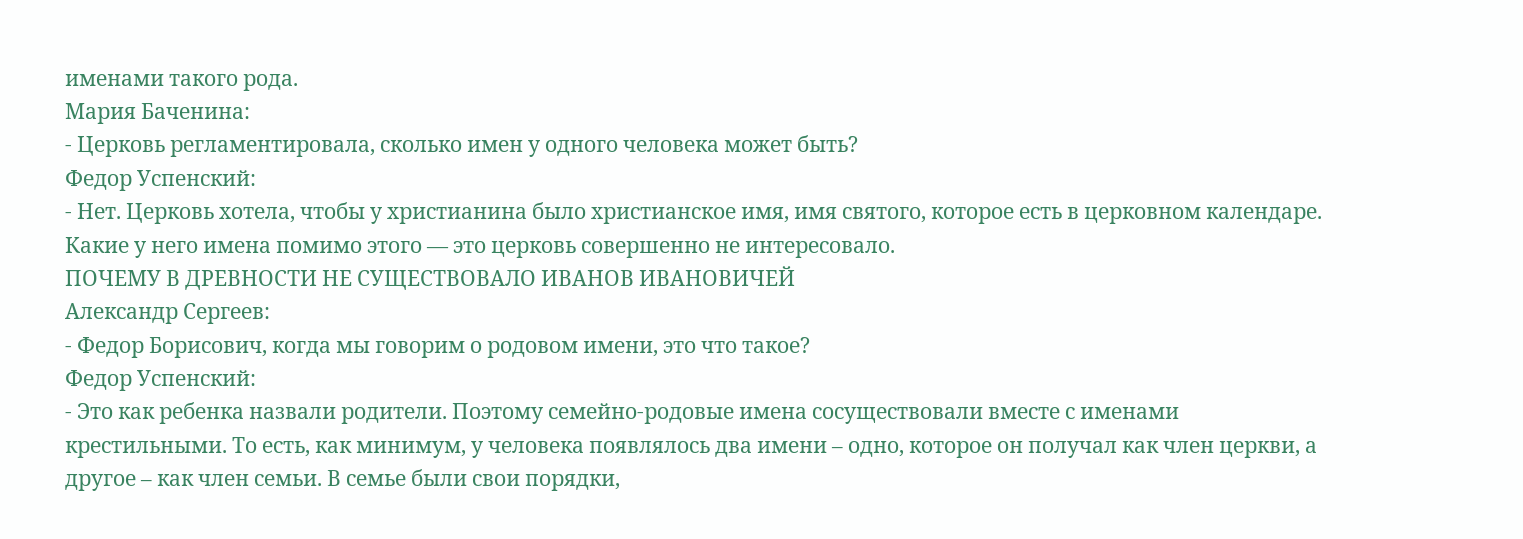именами такого рода.
Мария Баченина:
- Церковь регламентировала, сколько имен у одного человека может быть?
Федор Успенский:
- Нет. Церковь хотела, чтобы у христианина было христианское имя, имя святого, которое есть в церковном календаре. Какие у него имена помимо этого — это церковь совершенно не интересовало.
ПОЧЕМУ В ДРЕВНОСТИ НЕ СУЩЕСТВОВАЛО ИВАНОВ ИВАНОВИЧЕЙ
Александр Сергеев:
- Федор Борисович, когда мы говорим о родовом имени, это что такое?
Федор Успенский:
- Это как ребенка назвали родители. Поэтому семейно-родовые имена сосуществовали вместе с именами крестильными. То есть, как минимум, у человека появлялось два имени – одно, которое он получал как член церкви, а другое – как член семьи. В семье были свои порядки,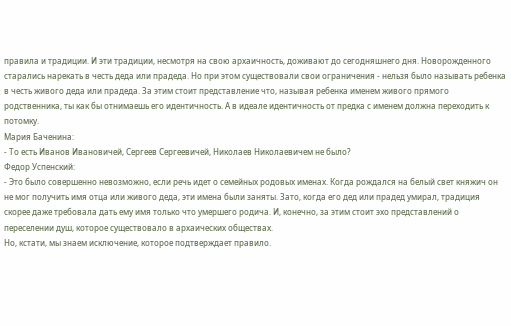правила и традиции. И эти традиции, несмотря на свою архаичность, доживают до сегодняшнего дня. Новорожденного старались нарекать в честь деда или прадеда. Но при этом существовали свои ограничения - нельзя было называть ребенка в честь живого деда или прадеда. За этим стоит представление что, называя ребенка именем живого прямого родственника, ты как бы отнимаешь его идентичность. А в идеале идентичность от предка с именем должна переходить к потомку.
Мария Баченина:
- То есть Иванов Ивановичей, Сергеев Сергеевичей, Николаев Николаевичем не было?
Федор Успенский:
- Это было совершенно невозможно, если речь идет о семейных родовых именах. Когда рождался на белый свет княжич он не мог получить имя отца или живого деда, эти имена были заняты. Зато, когда его дед или прадед умирал, традиция скорее даже требовала дать ему имя только что умершего родича. И, конечно, за этим стоит эхо представлений о переселении душ, которое существовало в архаических обществах.
Но, кстати, мы знаем исключение, которое подтверждает правило.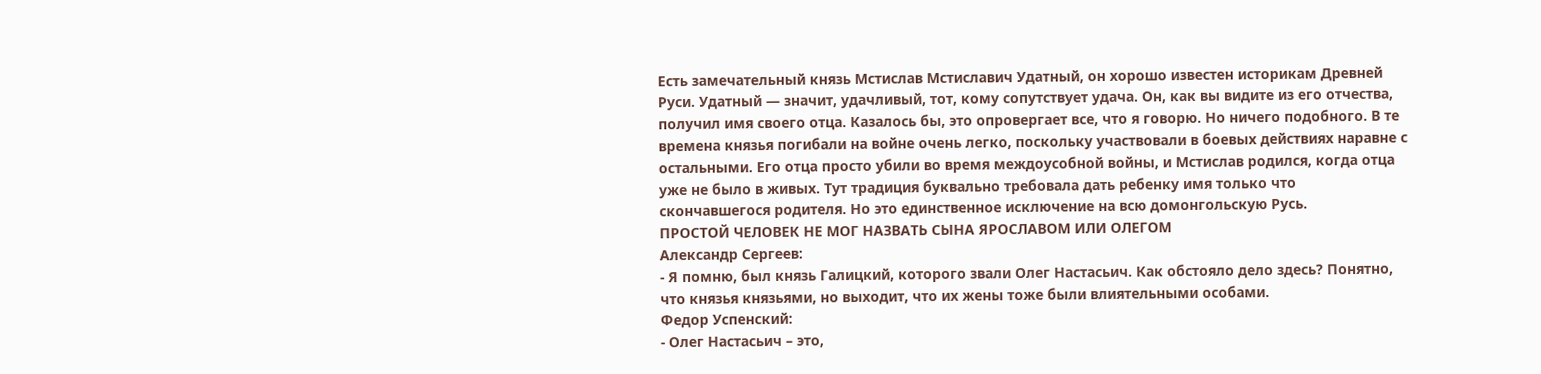Есть замечательный князь Мстислав Мстиславич Удатный, он хорошо известен историкам Древней Руси. Удатный — значит, удачливый, тот, кому сопутствует удача. Он, как вы видите из его отчества, получил имя своего отца. Казалось бы, это опровергает все, что я говорю. Но ничего подобного. В те времена князья погибали на войне очень легко, поскольку участвовали в боевых действиях наравне с остальными. Его отца просто убили во время междоусобной войны, и Мстислав родился, когда отца уже не было в живых. Тут традиция буквально требовала дать ребенку имя только что скончавшегося родителя. Но это единственное исключение на всю домонгольскую Русь.
ПРОСТОЙ ЧЕЛОВЕК НЕ МОГ НАЗВАТЬ СЫНА ЯРОСЛАВОМ ИЛИ ОЛЕГОМ
Александр Сергеев:
- Я помню, был князь Галицкий, которого звали Олег Настасьич. Как обстояло дело здесь? Понятно, что князья князьями, но выходит, что их жены тоже были влиятельными особами.
Федор Успенский:
- Олег Настасьич – это,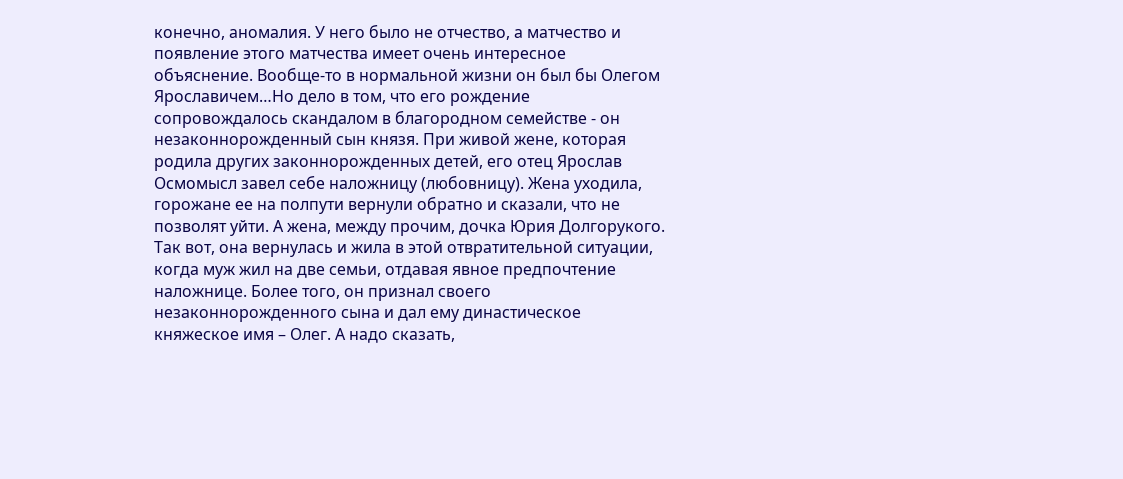конечно, аномалия. У него было не отчество, а матчество и появление этого матчества имеет очень интересное объяснение. Вообще-то в нормальной жизни он был бы Олегом Ярославичем…Но дело в том, что его рождение сопровождалось скандалом в благородном семействе - он незаконнорожденный сын князя. При живой жене, которая родила других законнорожденных детей, его отец Ярослав Осмомысл завел себе наложницу (любовницу). Жена уходила, горожане ее на полпути вернули обратно и сказали, что не позволят уйти. А жена, между прочим, дочка Юрия Долгорукого. Так вот, она вернулась и жила в этой отвратительной ситуации, когда муж жил на две семьи, отдавая явное предпочтение наложнице. Более того, он признал своего незаконнорожденного сына и дал ему династическое княжеское имя – Олег. А надо сказать,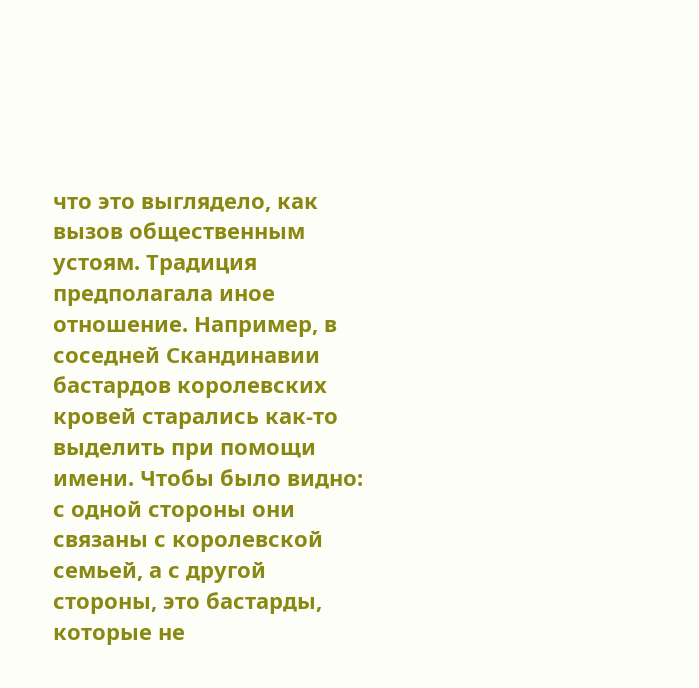что это выглядело, как вызов общественным устоям. Традиция предполагала иное отношение. Например, в соседней Скандинавии бастардов королевских кровей старались как-то выделить при помощи имени. Чтобы было видно: с одной стороны они связаны с королевской семьей, а с другой стороны, это бастарды, которые не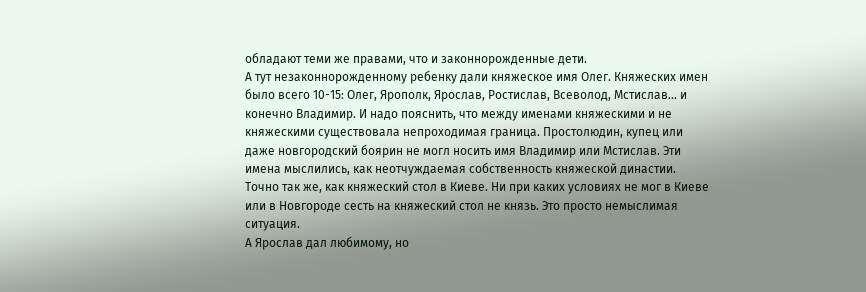обладают теми же правами, что и законнорожденные дети.
А тут незаконнорожденному ребенку дали княжеское имя Олег. Княжеских имен было всего 10-15: Олег, Ярополк, Ярослав, Ростислав, Всеволод, Мстислав… и конечно Владимир. И надо пояснить, что между именами княжескими и не княжескими существовала непроходимая граница. Простолюдин, купец или даже новгородский боярин не могл носить имя Владимир или Мстислав. Эти имена мыслились, как неотчуждаемая собственность княжеской династии. Точно так же, как княжеский стол в Киеве. Ни при каких условиях не мог в Киеве или в Новгороде сесть на княжеский стол не князь. Это просто немыслимая ситуация.
А Ярослав дал любимому, но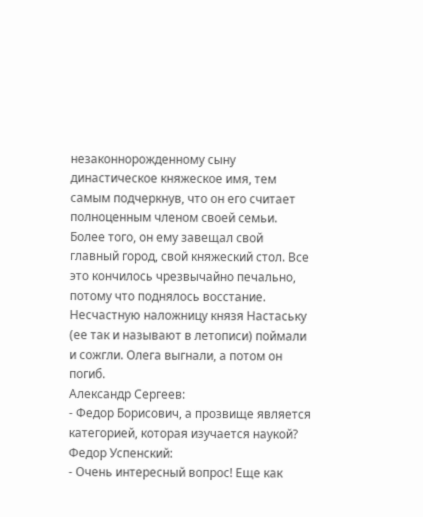незаконнорожденному сыну династическое княжеское имя, тем самым подчеркнув, что он его считает полноценным членом своей семьи. Более того, он ему завещал свой главный город, свой княжеский стол. Все это кончилось чрезвычайно печально, потому что поднялось восстание. Несчастную наложницу князя Настаську (ее так и называют в летописи) поймали и сожгли. Олега выгнали, а потом он погиб.
Александр Сергеев:
- Федор Борисович, а прозвище является категорией, которая изучается наукой?
Федор Успенский:
- Очень интересный вопрос! Еще как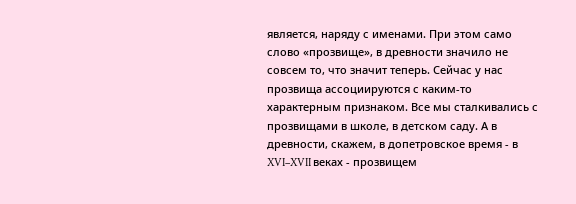является, наряду с именами. При этом само слово «прозвище», в древности значило не совсем то, что значит теперь. Сейчас у нас прозвища ассоциируются с каким-то характерным признаком. Все мы сталкивались с прозвищами в школе, в детском саду. А в древности, скажем, в допетровское время - в XVI–XVII веках - прозвищем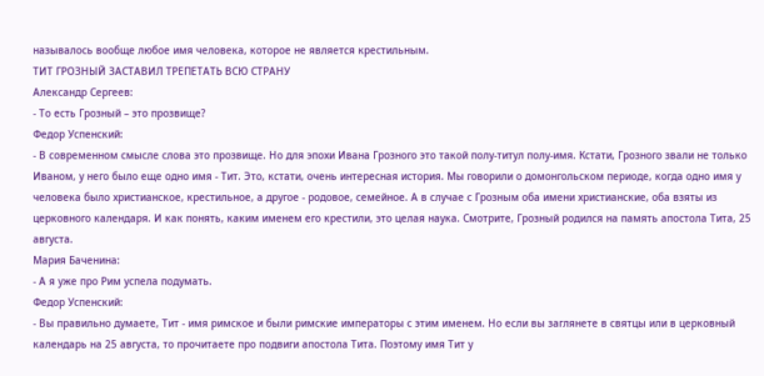называлось вообще любое имя человека, которое не является крестильным.
ТИТ ГРОЗНЫЙ ЗАСТАВИЛ ТРЕПЕТАТЬ ВСЮ СТРАНУ
Александр Сергеев:
- То есть Грозный – это прозвище?
Федор Успенский:
- В современном смысле слова это прозвище. Но для эпохи Ивана Грозного это такой полу-титул полу-имя. Кстати, Грозного звали не только Иваном, у него было еще одно имя - Тит. Это, кстати, очень интересная история. Мы говорили о домонгольском периоде, когда одно имя у человека было христианское, крестильное, а другое - родовое, семейное. А в случае с Грозным оба имени христианские, оба взяты из церковного календаря. И как понять, каким именем его крестили, это целая наука. Смотрите, Грозный родился на память апостола Тита, 25 августа.
Мария Баченина:
- А я уже про Рим успела подумать.
Федор Успенский:
- Вы правильно думаете, Тит - имя римское и были римские императоры с этим именем. Но если вы заглянете в святцы или в церковный календарь на 25 августа, то прочитаете про подвиги апостола Тита. Поэтому имя Тит у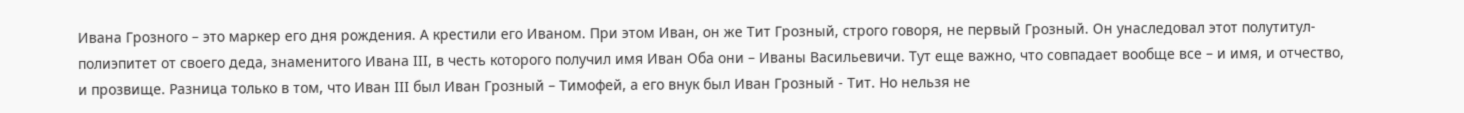Ивана Грозного – это маркер его дня рождения. А крестили его Иваном. При этом Иван, он же Тит Грозный, строго говоря, не первый Грозный. Он унаследовал этот полутитул-полиэпитет от своего деда, знаменитого Ивана III, в честь которого получил имя Иван Оба они – Иваны Васильевичи. Тут еще важно, что совпадает вообще все – и имя, и отчество, и прозвище. Разница только в том, что Иван III был Иван Грозный – Тимофей, а его внук был Иван Грозный - Тит. Но нельзя не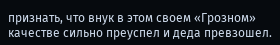признать, что внук в этом своем «Грозном» качестве сильно преуспел и деда превзошел.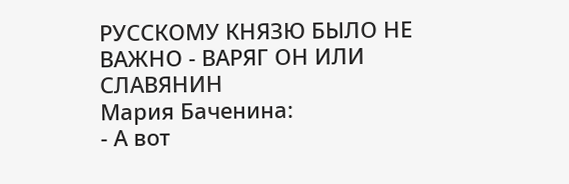РУССКОМУ КНЯЗЮ БЫЛО НЕ ВАЖНО - ВАРЯГ ОН ИЛИ СЛАВЯНИН
Мария Баченина:
- А вот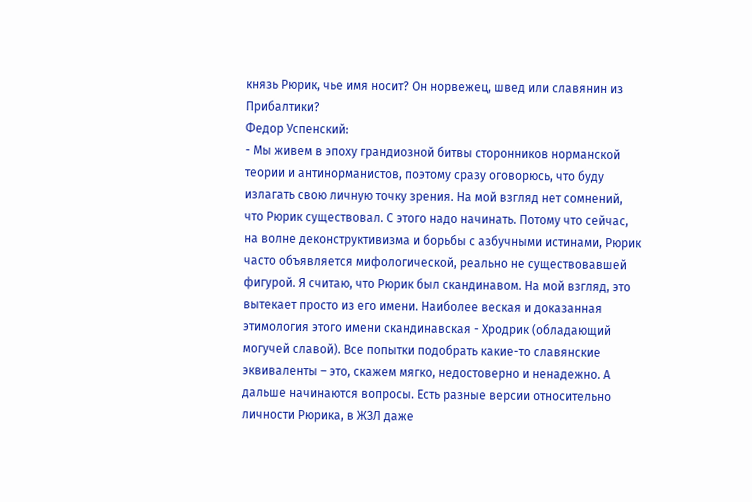князь Рюрик, чье имя носит? Он норвежец, швед или славянин из Прибалтики?
Федор Успенский:
- Мы живем в эпоху грандиозной битвы сторонников норманской теории и антинорманистов, поэтому сразу оговорюсь, что буду излагать свою личную точку зрения. На мой взгляд нет сомнений, что Рюрик существовал. С этого надо начинать. Потому что сейчас, на волне деконструктивизма и борьбы с азбучными истинами, Рюрик часто объявляется мифологической, реально не существовавшей фигурой. Я считаю, что Рюрик был скандинавом. На мой взгляд, это вытекает просто из его имени. Наиболее веская и доказанная этимология этого имени скандинавская - Хродрик (обладающий могучей славой). Все попытки подобрать какие-то славянские эквиваленты – это, скажем мягко, недостоверно и ненадежно. А дальше начинаются вопросы. Есть разные версии относительно личности Рюрика, в ЖЗЛ даже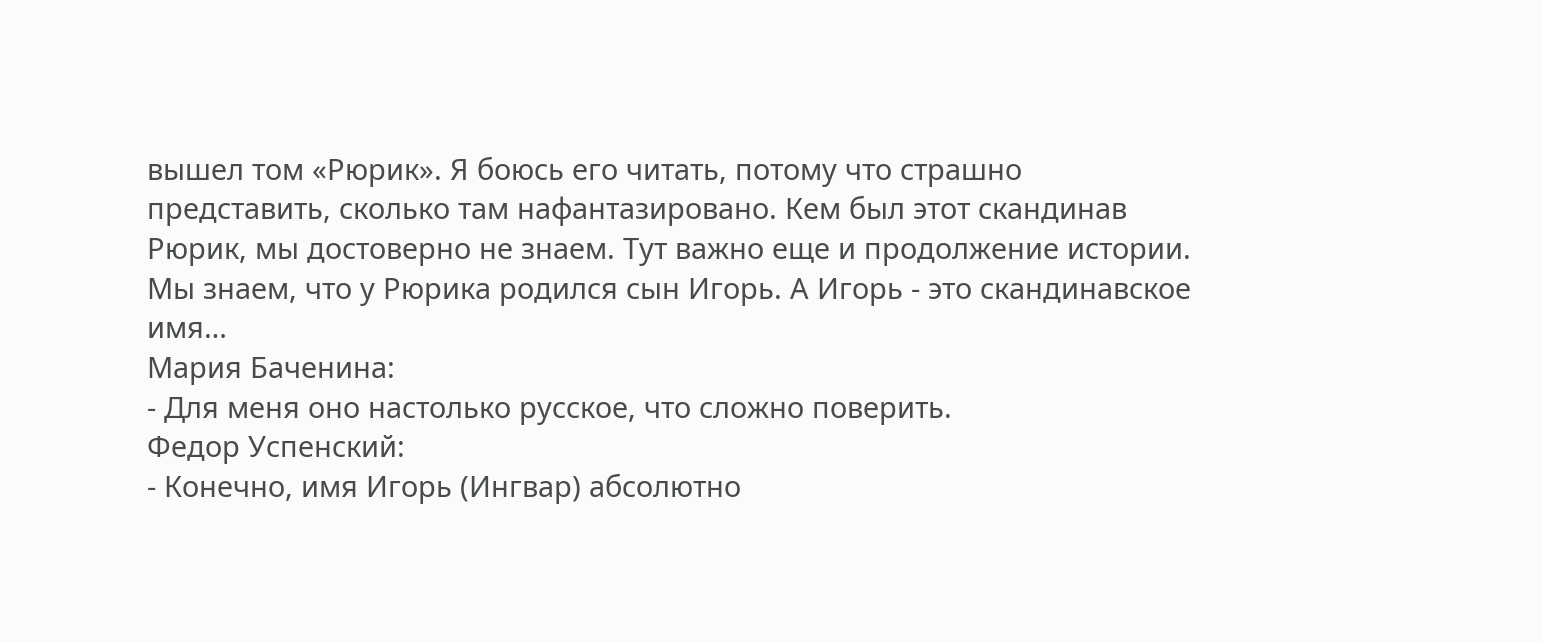вышел том «Рюрик». Я боюсь его читать, потому что страшно представить, сколько там нафантазировано. Кем был этот скандинав Рюрик, мы достоверно не знаем. Тут важно еще и продолжение истории. Мы знаем, что у Рюрика родился сын Игорь. А Игорь - это скандинавское имя…
Мария Баченина:
- Для меня оно настолько русское, что сложно поверить.
Федор Успенский:
- Конечно, имя Игорь (Ингвар) абсолютно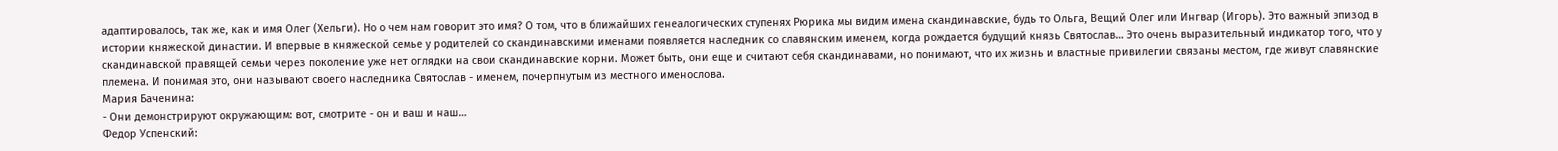адаптировалось, так же, как и имя Олег (Хельги). Но о чем нам говорит это имя? О том, что в ближайших генеалогических ступенях Рюрика мы видим имена скандинавские, будь то Ольга, Вещий Олег или Ингвар (Игорь). Это важный эпизод в истории княжеской династии. И впервые в княжеской семье у родителей со скандинавскими именами появляется наследник со славянским именем, когда рождается будущий князь Святослав… Это очень выразительный индикатор того, что у скандинавской правящей семьи через поколение уже нет оглядки на свои скандинавские корни. Может быть, они еще и считают себя скандинавами, но понимают, что их жизнь и властные привилегии связаны местом, где живут славянские племена. И понимая это, они называют своего наследника Святослав - именем, почерпнутым из местного именослова.
Мария Баченина:
- Они демонстрируют окружающим: вот, смотрите - он и ваш и наш…
Федор Успенский: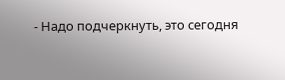- Надо подчеркнуть, это сегодня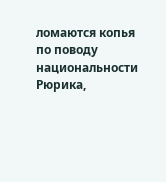ломаются копья по поводу национальности Рюрика,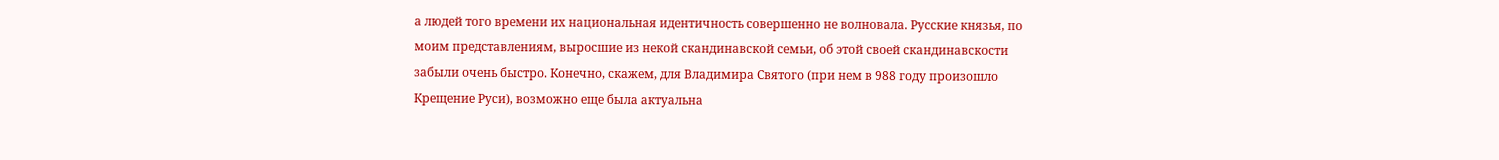а людей того времени их национальная идентичность совершенно не волновала. Русские князья, по моим представлениям, выросшие из некой скандинавской семьи, об этой своей скандинавскости забыли очень быстро. Конечно, скажем, для Владимира Святого (при нем в 988 году произошло Крещение Руси), возможно еще была актуальна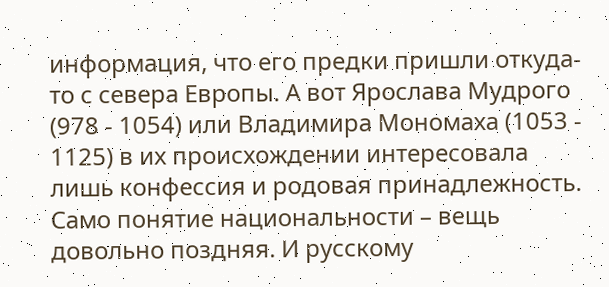информация, что его предки пришли откуда-то с севера Европы. А вот Ярослава Мудрого (978 - 1054) или Владимира Мономаха (1053 - 1125) в их происхождении интересовала лишь конфессия и родовая принадлежность. Само понятие национальности – вещь довольно поздняя. И русскому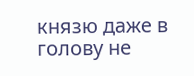князю даже в голову не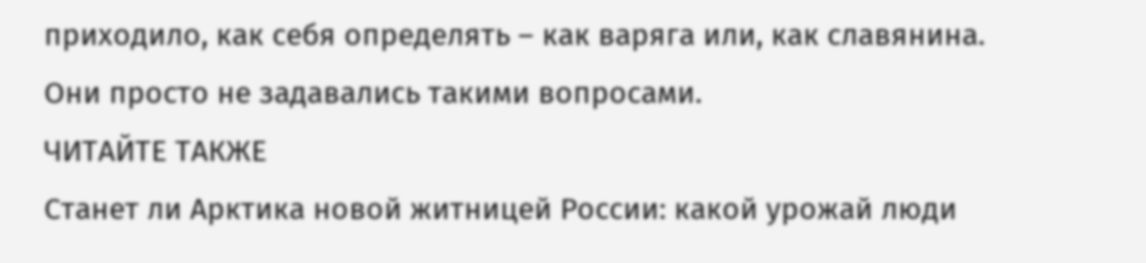приходило, как себя определять – как варяга или, как славянина. Они просто не задавались такими вопросами.
ЧИТАЙТЕ ТАКЖЕ
Станет ли Арктика новой житницей России: какой урожай люди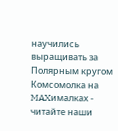научились выращивать за Полярным кругом
Комсомолка на MAXималках - читайте наши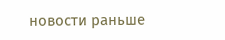новости раньше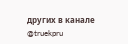других в канале @truekpru